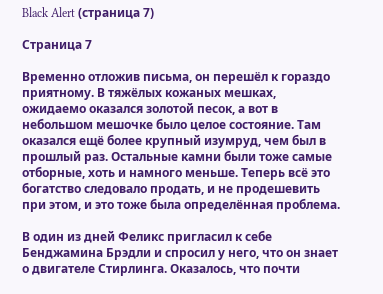Black Alert (страница 7)

Страница 7

Временно отложив письма, он перешёл к гораздо приятному. В тяжёлых кожаных мешках, ожидаемо оказался золотой песок, а вот в небольшом мешочке было целое состояние. Там оказался ещё более крупный изумруд, чем был в прошлый раз. Остальные камни были тоже самые отборные, хоть и намного меньше. Теперь всё это богатство следовало продать, и не продешевить при этом, и это тоже была определённая проблема.

В один из дней Феликс пригласил к себе Бенджамина Брэдли и спросил у него, что он знает о двигателе Стирлинга. Оказалось, что почти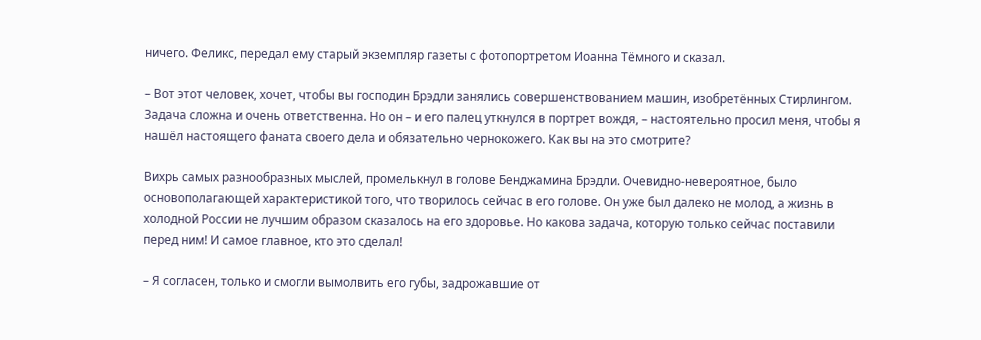ничего. Феликс, передал ему старый экземпляр газеты с фотопортретом Иоанна Тёмного и сказал.

– Вот этот человек, хочет, чтобы вы господин Брэдли занялись совершенствованием машин, изобретённых Стирлингом. Задача сложна и очень ответственна. Но он – и его палец уткнулся в портрет вождя, – настоятельно просил меня, чтобы я нашёл настоящего фаната своего дела и обязательно чернокожего. Как вы на это смотрите?

Вихрь самых разнообразных мыслей, промелькнул в голове Бенджамина Брэдли. Очевидно-невероятное, было основополагающей характеристикой того, что творилось сейчас в его голове. Он уже был далеко не молод, а жизнь в холодной России не лучшим образом сказалось на его здоровье. Но какова задача, которую только сейчас поставили перед ним! И самое главное, кто это сделал!

– Я согласен, только и смогли вымолвить его губы, задрожавшие от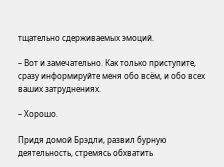тщательно сдерживаемых эмоций.

– Вот и замечательно. Как только приступите, сразу информируйте меня обо всём, и обо всех ваших затруднениях.

– Хорошо.

Придя домой Брэдли, развил бурную деятельность, стремясь обхватить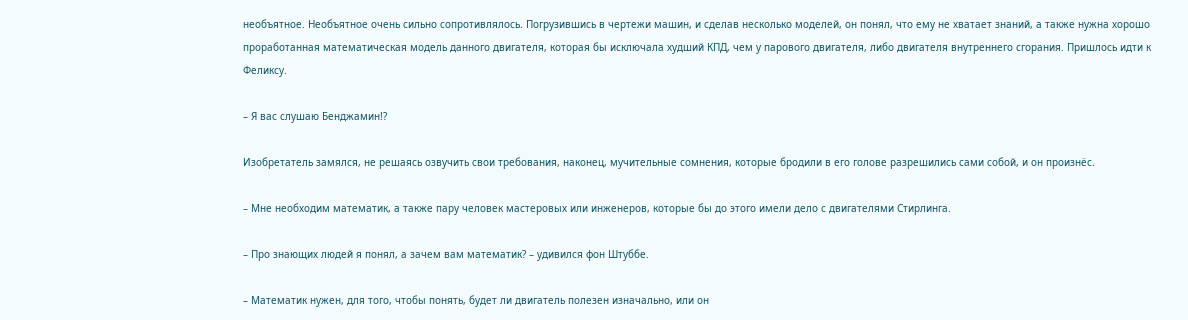необъятное. Необъятное очень сильно сопротивлялось. Погрузившись в чертежи машин, и сделав несколько моделей, он понял, что ему не хватает знаний, а также нужна хорошо проработанная математическая модель данного двигателя, которая бы исключала худший КПД, чем у парового двигателя, либо двигателя внутреннего сгорания. Пришлось идти к Феликсу.

– Я вас слушаю Бенджамин!?

Изобретатель замялся, не решаясь озвучить свои требования, наконец, мучительные сомнения, которые бродили в его голове разрешились сами собой, и он произнёс.

– Мне необходим математик, а также пару человек мастеровых или инженеров, которые бы до этого имели дело с двигателями Стирлинга.

– Про знающих людей я понял, а зачем вам математик? – удивился фон Штуббе.

– Математик нужен, для того, чтобы понять, будет ли двигатель полезен изначально, или он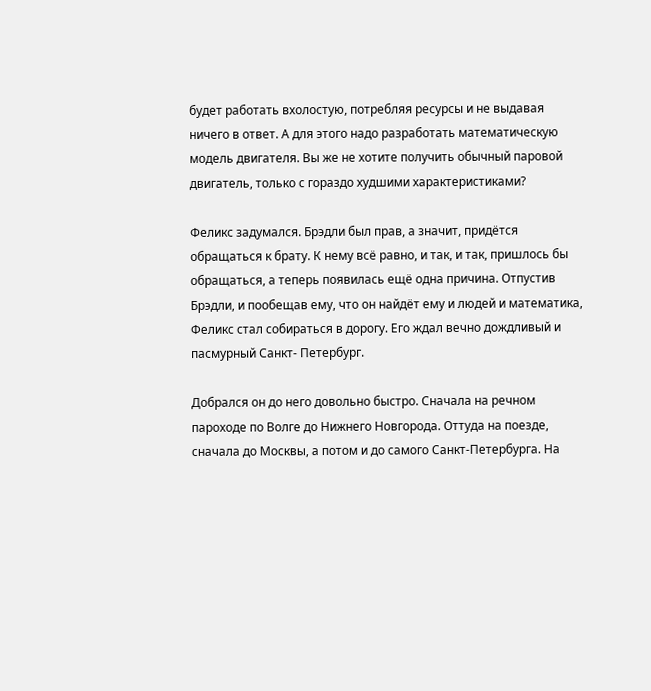будет работать вхолостую, потребляя ресурсы и не выдавая ничего в ответ. А для этого надо разработать математическую модель двигателя. Вы же не хотите получить обычный паровой двигатель, только с гораздо худшими характеристиками?

Феликс задумался. Брэдли был прав, а значит, придётся обращаться к брату. К нему всё равно, и так, и так, пришлось бы обращаться, а теперь появилась ещё одна причина. Отпустив Брэдли, и пообещав ему, что он найдёт ему и людей и математика, Феликс стал собираться в дорогу. Его ждал вечно дождливый и пасмурный Санкт- Петербург.

Добрался он до него довольно быстро. Сначала на речном пароходе по Волге до Нижнего Новгорода. Оттуда на поезде, сначала до Москвы, а потом и до самого Санкт-Петербурга. На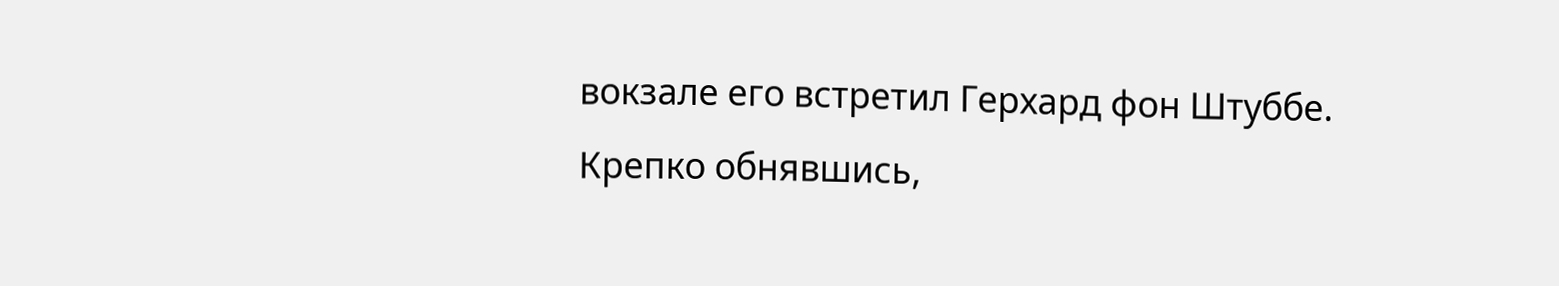вокзале его встретил Герхард фон Штуббе. Крепко обнявшись,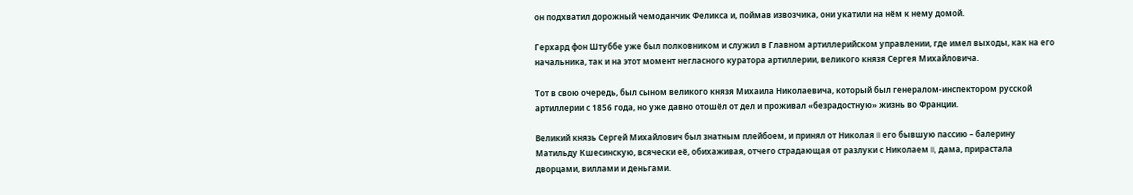он подхватил дорожный чемоданчик Феликса и, поймав извозчика, они укатили на нём к нему домой.

Герхард фон Штуббе уже был полковником и служил в Главном артиллерийском управлении, где имел выходы, как на его начальника, так и на этот момент негласного куратора артиллерии, великого князя Сергея Михайловича.

Тот в свою очередь, был сыном великого князя Михаила Николаевича, который был генералом-инспектором русской артиллерии с 1856 года, но уже давно отошёл от дел и проживал «безрадостную» жизнь во Франции.

Великий князь Сергей Михайлович был знатным плейбоем, и принял от Николая II его бывшую пассию – балерину Матильду Кшесинскую, всячески её, обихаживая, отчего страдающая от разлуки с Николаем II, дама, прирастала дворцами, виллами и деньгами.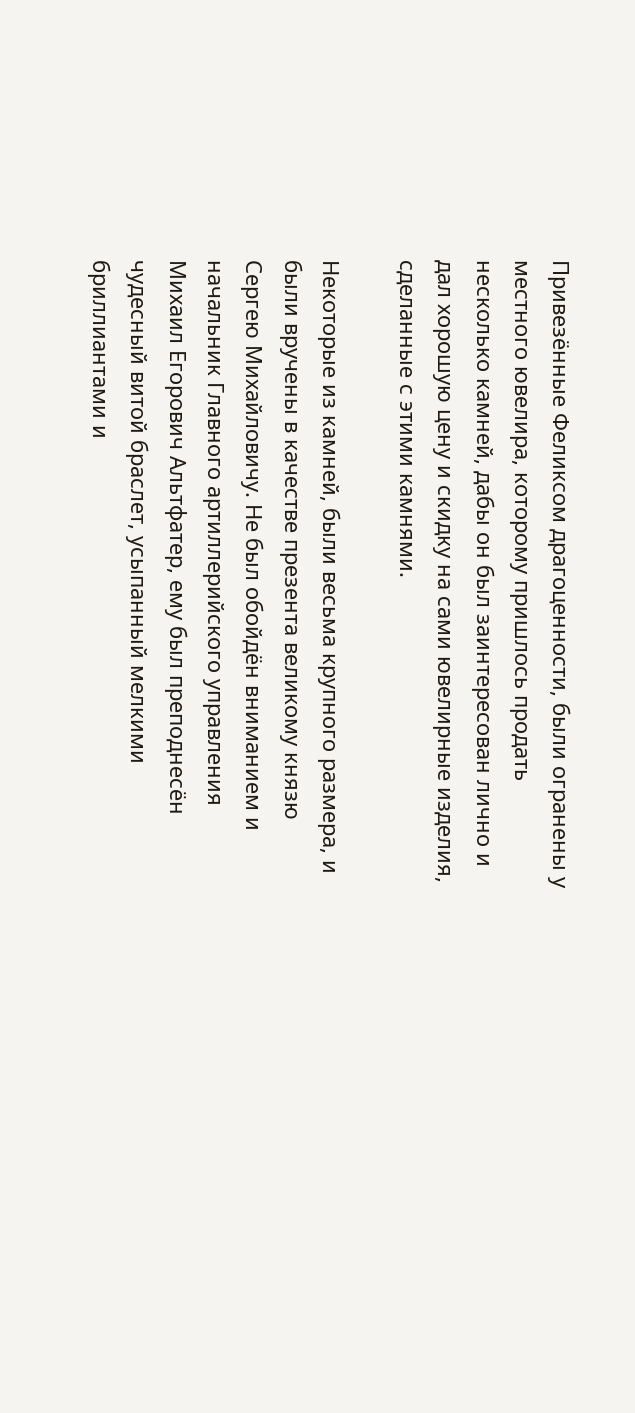Привезённые Феликсом драгоценности, были огранены у местного ювелира, которому пришлось продать несколько камней, дабы он был заинтересован лично и дал хорошую цену и скидку на сами ювелирные изделия, сделанные с этими камнями.

Некоторые из камней, были весьма крупного размера, и были вручены в качестве презента великому князю Сергею Михайловичу. Не был обойдён вниманием и начальник Главного артиллерийского управления Михаил Егорович Альтфатер, ему был преподнесён чудесный витой браслет, усыпанный мелкими бриллиантами и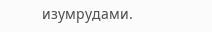изумрудами.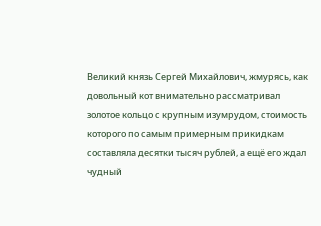Великий князь Сергей Михайлович, жмурясь, как довольный кот внимательно рассматривал золотое кольцо с крупным изумрудом, стоимость которого по самым примерным прикидкам составляла десятки тысяч рублей, а ещё его ждал чудный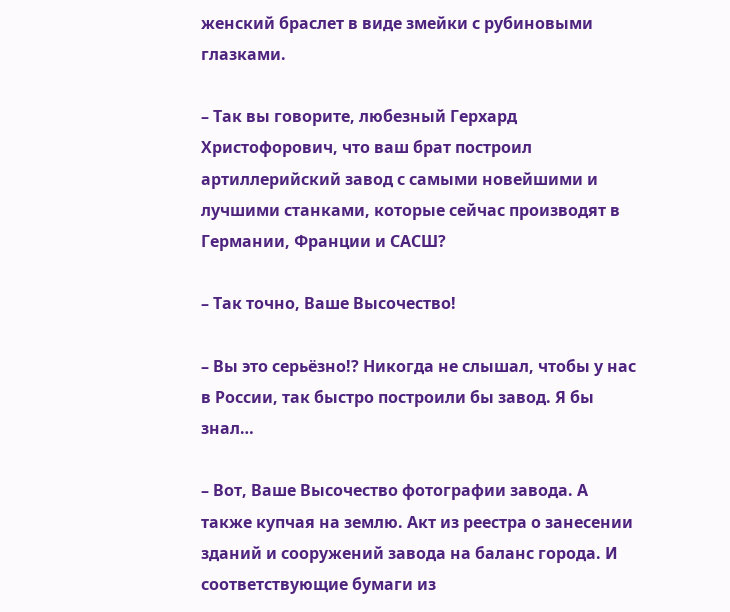женский браслет в виде змейки с рубиновыми глазками.

– Так вы говорите, любезный Герхард Христофорович, что ваш брат построил артиллерийский завод с самыми новейшими и лучшими станками, которые сейчас производят в Германии, Франции и САСШ?

– Так точно, Ваше Высочество!

– Вы это серьёзно!? Никогда не слышал, чтобы у нас в России, так быстро построили бы завод. Я бы знал…

– Вот, Ваше Высочество фотографии завода. А также купчая на землю. Акт из реестра о занесении зданий и сооружений завода на баланс города. И соответствующие бумаги из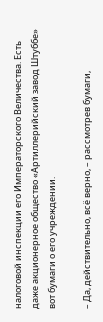налоговой инспекции его Императорского Величества. Есть даже акционерное общество «Артиллерийский завод Штуббе» вот бумаги о его учреждении.

– Да, действительно, всё верно, – рассмотрев бумаги,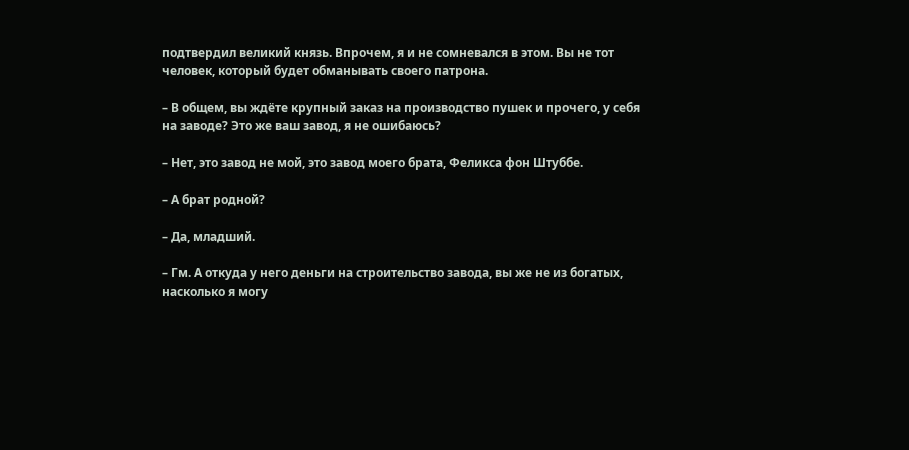подтвердил великий князь. Впрочем, я и не сомневался в этом. Вы не тот человек, который будет обманывать своего патрона.

– В общем, вы ждёте крупный заказ на производство пушек и прочего, у себя на заводе? Это же ваш завод, я не ошибаюсь?

– Нет, это завод не мой, это завод моего брата, Феликса фон Штуббе.

– А брат родной?

– Да, младший.

– Гм. А откуда у него деньги на строительство завода, вы же не из богатых, насколько я могу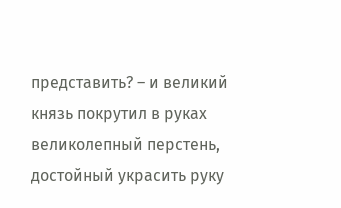представить? – и великий князь покрутил в руках великолепный перстень, достойный украсить руку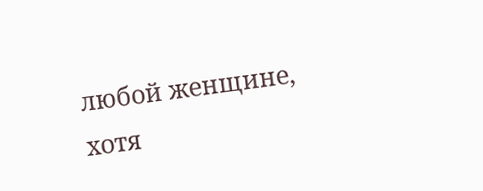любой женщине, хотя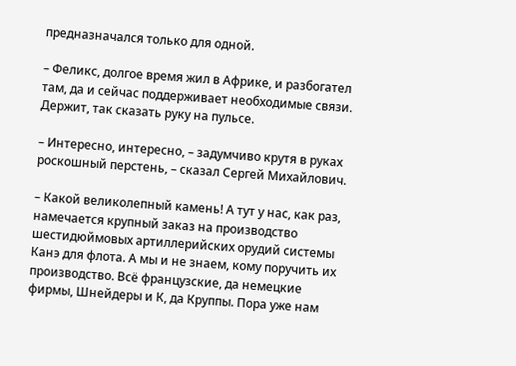предназначался только для одной.

– Феликс, долгое время жил в Африке, и разбогател там, да и сейчас поддерживает необходимые связи. Держит, так сказать руку на пульсе.

– Интересно, интересно, – задумчиво крутя в руках роскошный перстень, – сказал Сергей Михайлович.

– Какой великолепный камень! А тут у нас, как раз, намечается крупный заказ на производство шестидюймовых артиллерийских орудий системы Канэ для флота. А мы и не знаем, кому поручить их производство. Всё французские, да немецкие фирмы, Шнейдеры и К, да Круппы. Пора уже нам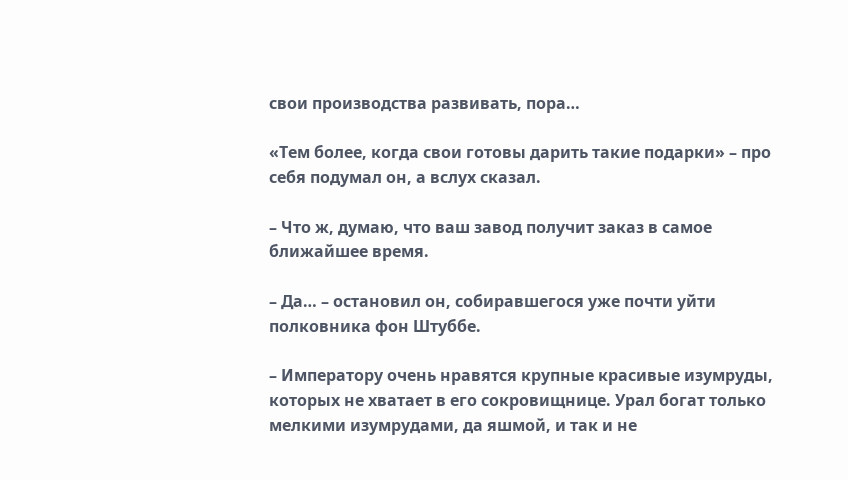свои производства развивать, пора…

«Тем более, когда свои готовы дарить такие подарки» – про себя подумал он, а вслух сказал.

– Что ж, думаю, что ваш завод получит заказ в самое ближайшее время.

– Да… – остановил он, собиравшегося уже почти уйти полковника фон Штуббе.

– Императору очень нравятся крупные красивые изумруды, которых не хватает в его сокровищнице. Урал богат только мелкими изумрудами, да яшмой, и так и не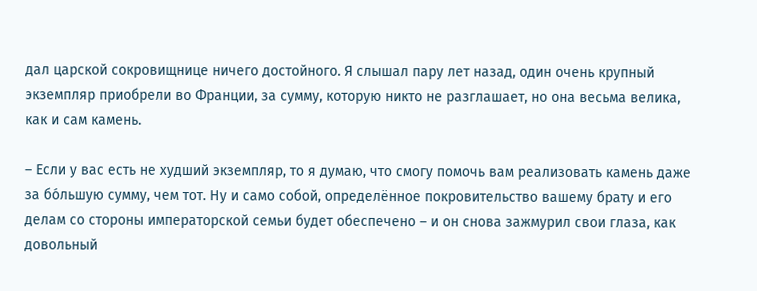дал царской сокровищнице ничего достойного. Я слышал пару лет назад, один очень крупный экземпляр приобрели во Франции, за сумму, которую никто не разглашает, но она весьма велика, как и сам камень.

– Если у вас есть не худший экземпляр, то я думаю, что смогу помочь вам реализовать камень даже за бо́льшую сумму, чем тот. Ну и само собой, определённое покровительство вашему брату и его делам со стороны императорской семьи будет обеспечено – и он снова зажмурил свои глаза, как довольный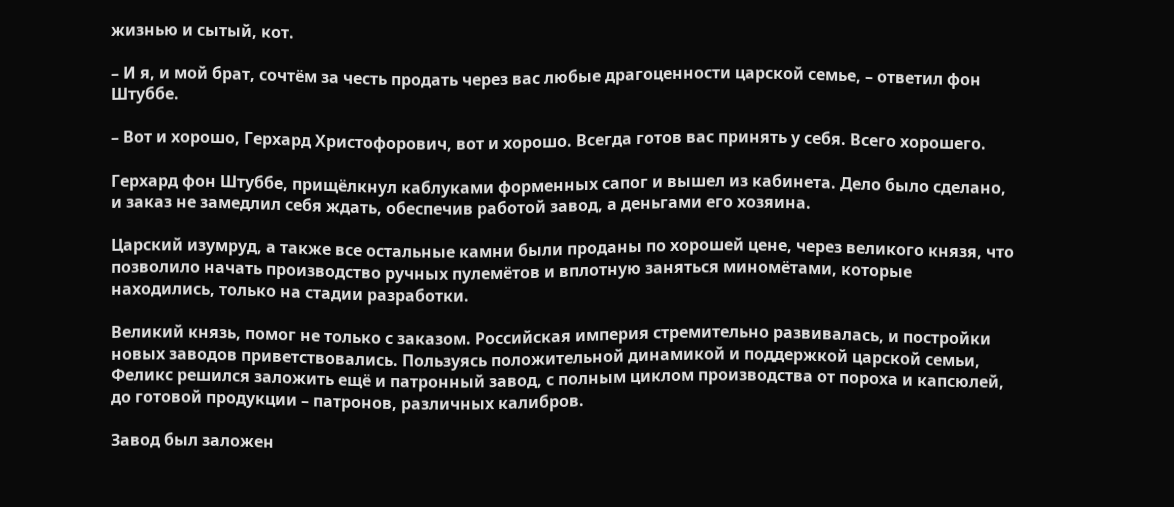жизнью и сытый, кот.

– И я, и мой брат, сочтём за честь продать через вас любые драгоценности царской семье, – ответил фон Штуббе.

– Вот и хорошо, Герхард Христофорович, вот и хорошо. Всегда готов вас принять у себя. Всего хорошего.

Герхард фон Штуббе, прищёлкнул каблуками форменных сапог и вышел из кабинета. Дело было сделано, и заказ не замедлил себя ждать, обеспечив работой завод, а деньгами его хозяина.

Царский изумруд, а также все остальные камни были проданы по хорошей цене, через великого князя, что позволило начать производство ручных пулемётов и вплотную заняться миномётами, которые находились, только на стадии разработки.

Великий князь, помог не только с заказом. Российская империя стремительно развивалась, и постройки новых заводов приветствовались. Пользуясь положительной динамикой и поддержкой царской семьи, Феликс решился заложить ещё и патронный завод, с полным циклом производства от пороха и капсюлей, до готовой продукции – патронов, различных калибров.

Завод был заложен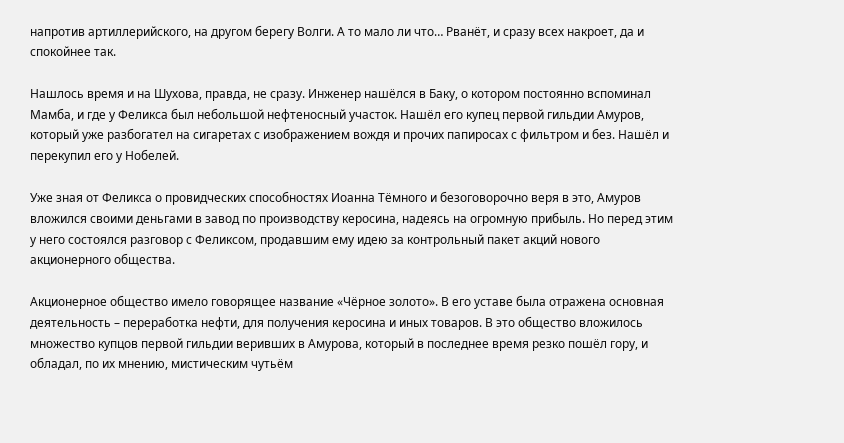напротив артиллерийского, на другом берегу Волги. А то мало ли что… Рванёт, и сразу всех накроет, да и спокойнее так.

Нашлось время и на Шухова, правда, не сразу. Инженер нашёлся в Баку, о котором постоянно вспоминал Мамба, и где у Феликса был небольшой нефтеносный участок. Нашёл его купец первой гильдии Амуров, который уже разбогател на сигаретах с изображением вождя и прочих папиросах с фильтром и без. Нашёл и перекупил его у Нобелей.

Уже зная от Феликса о провидческих способностях Иоанна Тёмного и безоговорочно веря в это, Амуров вложился своими деньгами в завод по производству керосина, надеясь на огромную прибыль. Но перед этим у него состоялся разговор с Феликсом, продавшим ему идею за контрольный пакет акций нового акционерного общества.

Акционерное общество имело говорящее название «Чёрное золото». В его уставе была отражена основная деятельность – переработка нефти, для получения керосина и иных товаров. В это общество вложилось множество купцов первой гильдии веривших в Амурова, который в последнее время резко пошёл гору, и обладал, по их мнению, мистическим чутьём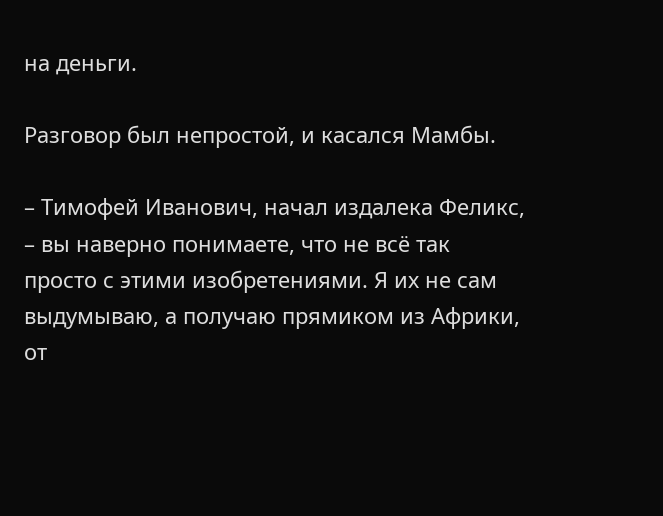на деньги.

Разговор был непростой, и касался Мамбы.

– Тимофей Иванович, начал издалека Феликс, – вы наверно понимаете, что не всё так просто с этими изобретениями. Я их не сам выдумываю, а получаю прямиком из Африки, от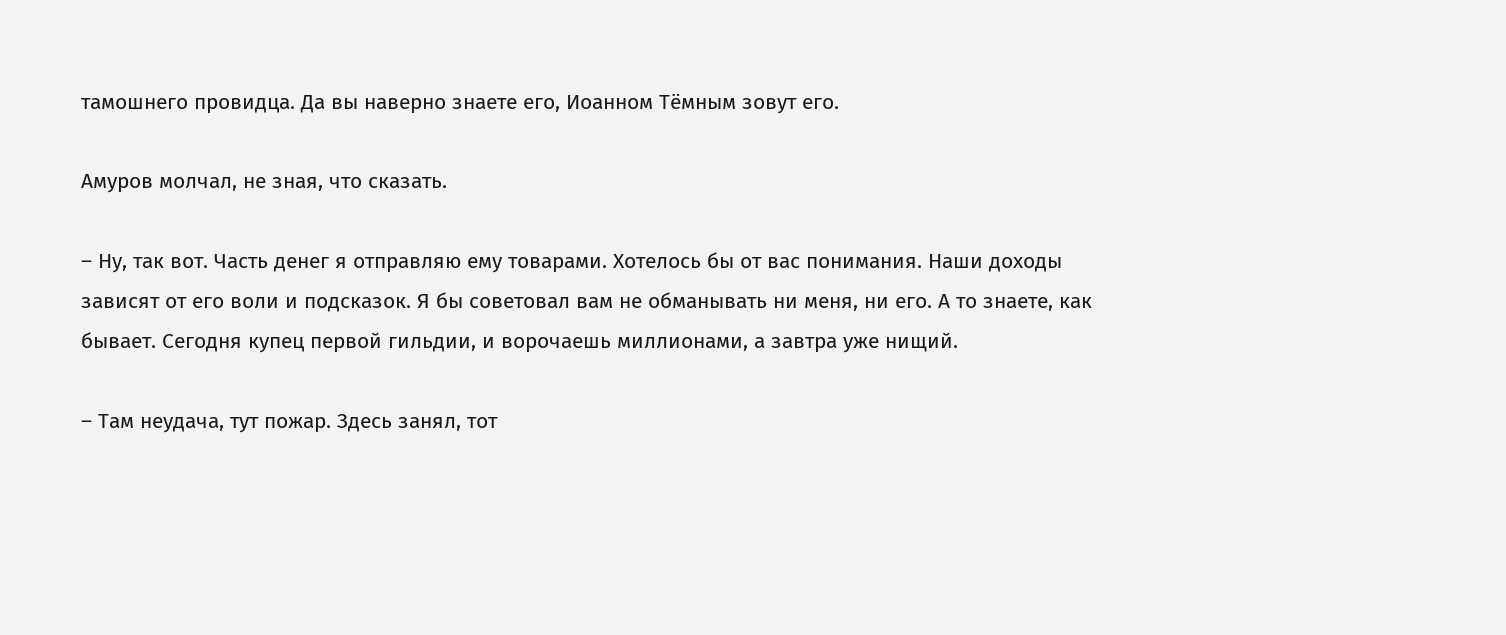тамошнего провидца. Да вы наверно знаете его, Иоанном Тёмным зовут его.

Амуров молчал, не зная, что сказать.

– Ну, так вот. Часть денег я отправляю ему товарами. Хотелось бы от вас понимания. Наши доходы зависят от его воли и подсказок. Я бы советовал вам не обманывать ни меня, ни его. А то знаете, как бывает. Сегодня купец первой гильдии, и ворочаешь миллионами, а завтра уже нищий.

– Там неудача, тут пожар. Здесь занял, тот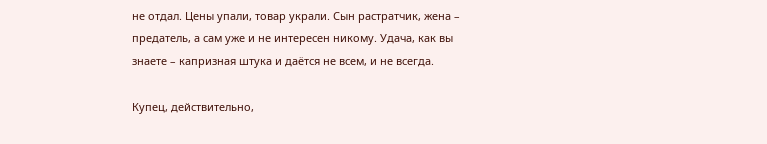не отдал. Цены упали, товар украли. Сын растратчик, жена – предатель, а сам уже и не интересен никому. Удача, как вы знаете – капризная штука и даётся не всем, и не всегда.

Купец, действительно,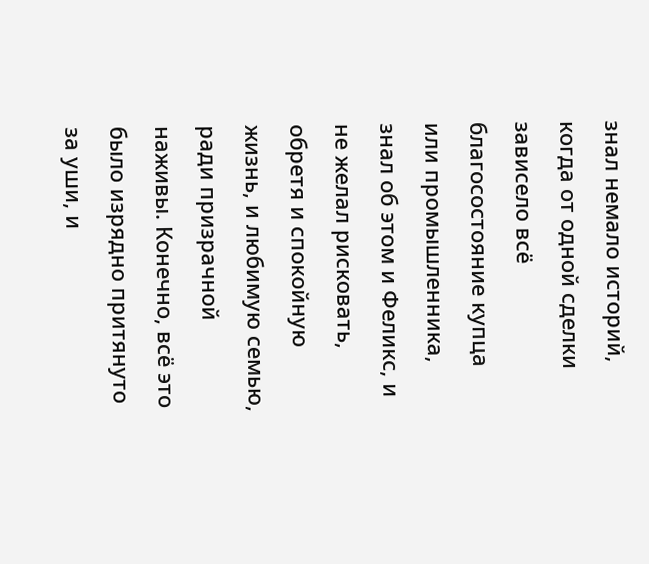знал немало историй, когда от одной сделки зависело всё благосостояние купца или промышленника, знал об этом и Феликс, и не желал рисковать, обретя и спокойную жизнь, и любимую семью, ради призрачной наживы. Конечно, всё это было изрядно притянуто за уши, и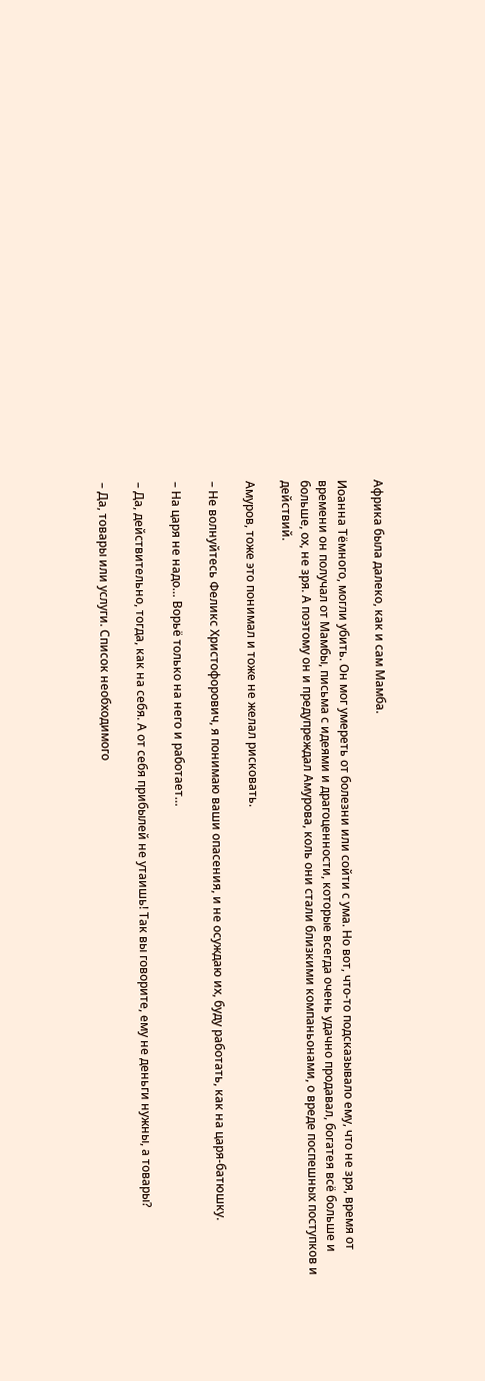Африка была далеко, как и сам Мамба.

Иоанна Тёмного, могли убить. Он мог умереть от болезни или сойти с ума. Но вот, что-то подсказывало ему, что не зря, время от времени он получал от Мамбы, письма с идеями и драгоценности, которые всегда очень удачно продавал, богатея всё больше и больше, ох, не зря. А поэтому он и предупреждал Амурова, коль они стали близкими компаньонами, о вреде поспешных поступков и действий.

Амуров, тоже это понимал и тоже не желал рисковать.

– Не волнуйтесь Феликс Христофорович, я понимаю ваши опасения, и не осуждаю их, буду работать, как на царя-батюшку.

– На царя не надо… Ворьё только на него и работает…

– Да, действительно, тогда, как на себя. А от себя прибылей не утаишь! Так вы говорите, ему не деньги нужны, а товары?

– Да, товары или услуги. Список необходимого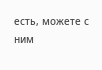есть, можете с ним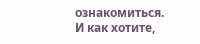ознакомиться. И как хотите,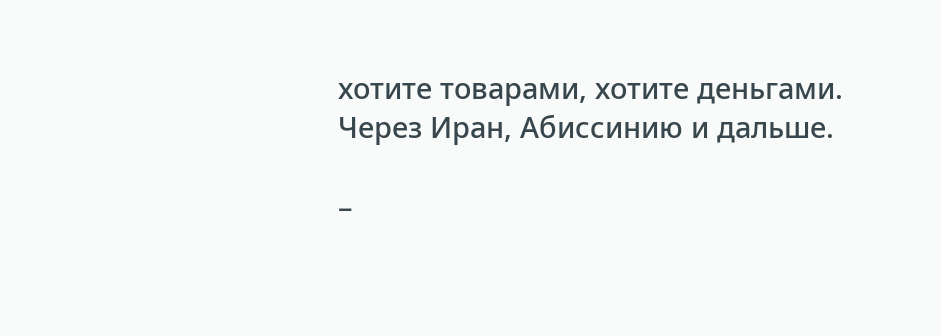хотите товарами, хотите деньгами. Через Иран, Абиссинию и дальше.

–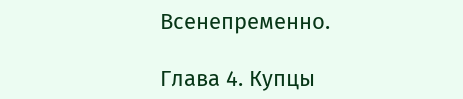Всенепременно.

Глава 4. Купцы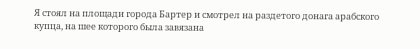Я стоял на площади города Бартер и смотрел на раздетого донага арабского купца, на шее которого была завязана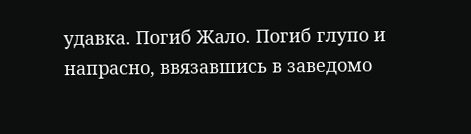удавка. Погиб Жало. Погиб глупо и напрасно, ввязавшись в заведомо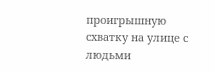проигрышную схватку на улице с людьми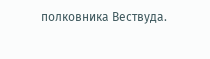полковника Вествуда.